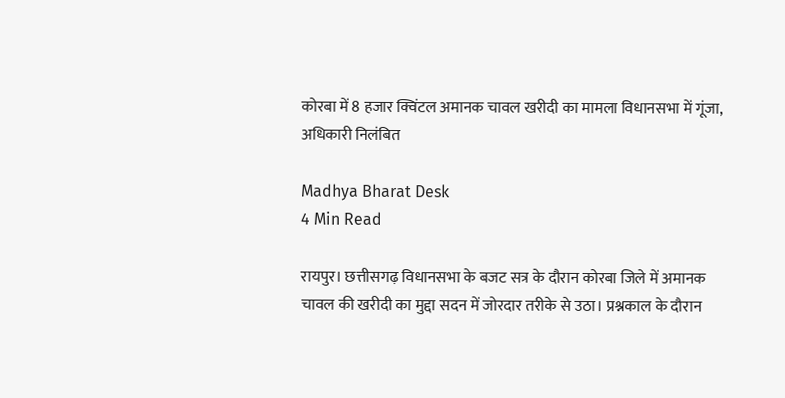कोरबा में 8 हजार क्विंटल अमानक चावल खरीदी का मामला विधानसभा में गूंजा, अधिकारी निलंबित

Madhya Bharat Desk
4 Min Read

रायपुर। छत्तीसगढ़ विधानसभा के बजट सत्र के दौरान कोरबा जिले में अमानक चावल की खरीदी का मुद्दा सदन में जोरदार तरीके से उठा। प्रश्नकाल के दौरान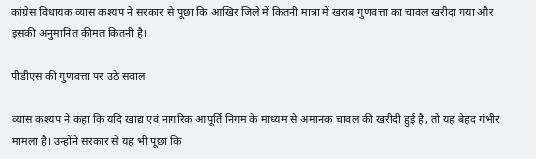कांग्रेस विधायक व्यास कश्यप ने सरकार से पूछा कि आखिर जिले में कितनी मात्रा में खराब गुणवत्ता का चावल खरीदा गया और इसकी अनुमानित कीमत कितनी है।

पीडीएस की गुणवत्ता पर उठे सवाल

व्यास कश्यप ने कहा कि यदि खाद्य एवं नागरिक आपूर्ति निगम के माध्यम से अमानक चावल की खरीदी हुई है, तो यह बेहद गंभीर मामला है। उन्होंने सरकार से यह भी पूछा कि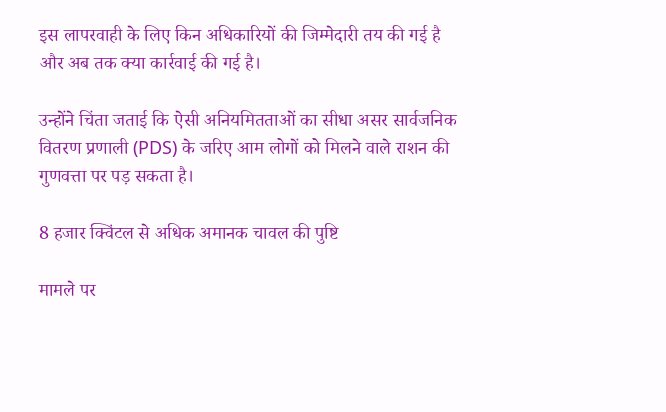इस लापरवाही के लिए किन अधिकारियों की जिम्मेदारी तय की गई है और अब तक क्या कार्रवाई की गई है।

उन्होंने चिंता जताई कि ऐसी अनियमितताओं का सीधा असर सार्वजनिक वितरण प्रणाली (PDS) के जरिए आम लोगों को मिलने वाले राशन की गुणवत्ता पर पड़ सकता है।

8 हजार क्विंटल से अधिक अमानक चावल की पुष्टि

मामले पर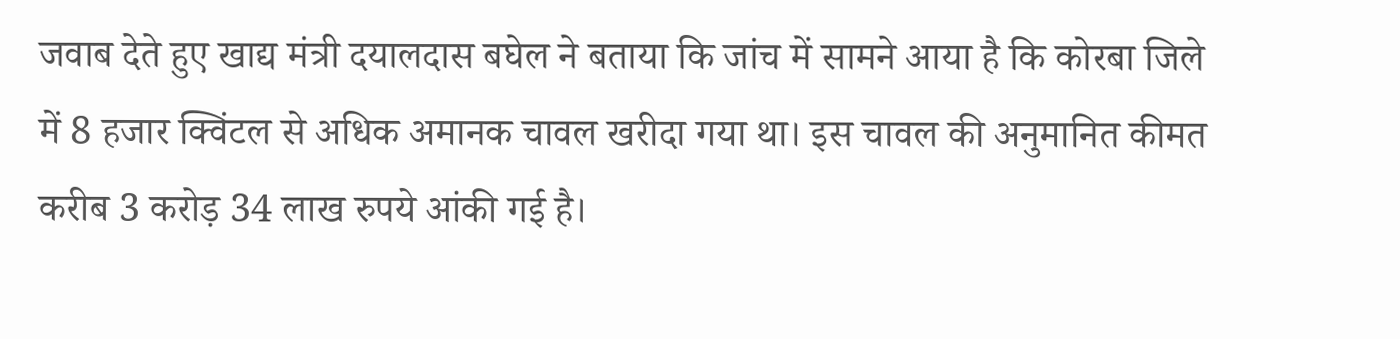जवाब देते हुए खाद्य मंत्री दयालदास बघेल ने बताया कि जांच में सामने आया है कि कोरबा जिले में 8 हजार क्विंटल से अधिक अमानक चावल खरीदा गया था। इस चावल की अनुमानित कीमत करीब 3 करोड़ 34 लाख रुपये आंकी गई है।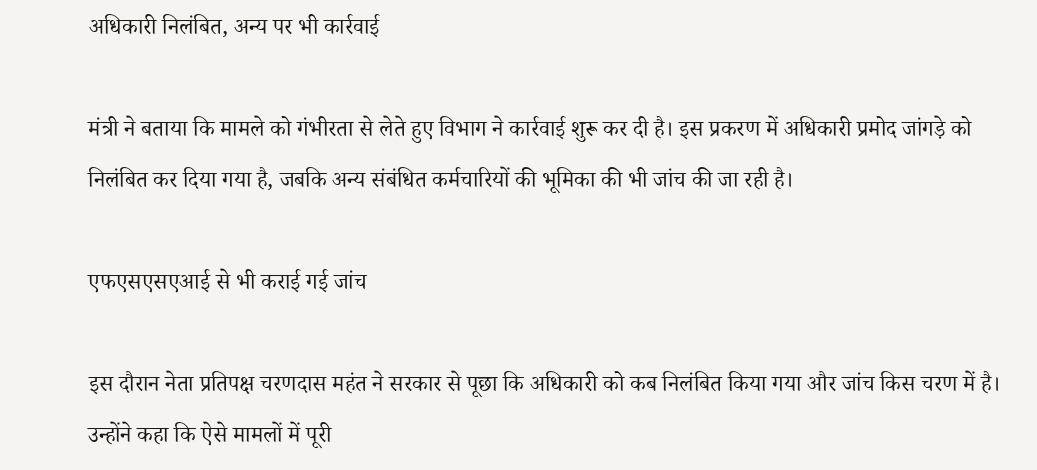अधिकारी निलंबित, अन्य पर भी कार्रवाई

मंत्री ने बताया कि मामले को गंभीरता से लेते हुए विभाग ने कार्रवाई शुरू कर दी है। इस प्रकरण में अधिकारी प्रमोद जांगड़े को निलंबित कर दिया गया है, जबकि अन्य संबंधित कर्मचारियों की भूमिका की भी जांच की जा रही है।

एफएसएसएआई से भी कराई गई जांच

इस दौरान नेता प्रतिपक्ष चरणदास महंत ने सरकार से पूछा कि अधिकारी को कब निलंबित किया गया और जांच किस चरण में है। उन्होंने कहा कि ऐसे मामलों में पूरी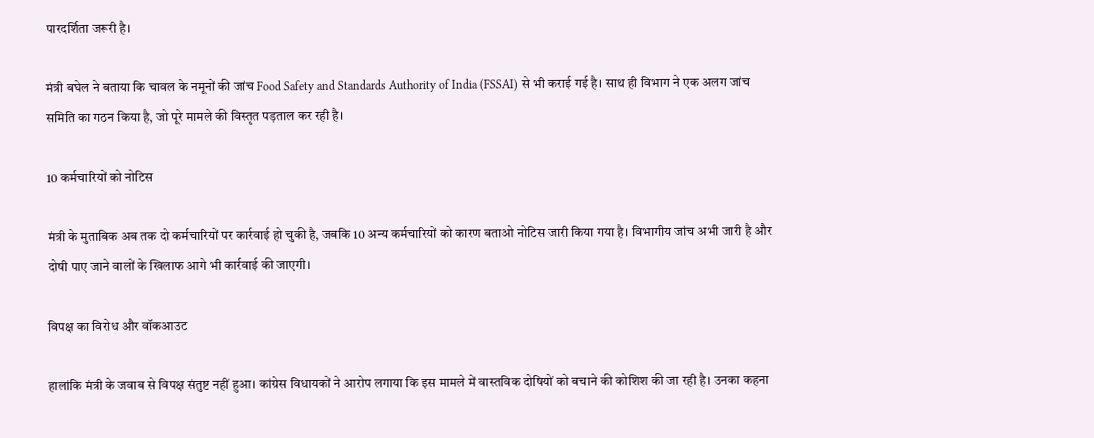पारदर्शिता जरूरी है।

मंत्री बघेल ने बताया कि चावल के नमूनों की जांच Food Safety and Standards Authority of India (FSSAI) से भी कराई गई है। साथ ही विभाग ने एक अलग जांच समिति का गठन किया है, जो पूरे मामले की विस्तृत पड़ताल कर रही है।

10 कर्मचारियों को नोटिस

मंत्री के मुताबिक अब तक दो कर्मचारियों पर कार्रवाई हो चुकी है, जबकि 10 अन्य कर्मचारियों को कारण बताओ नोटिस जारी किया गया है। विभागीय जांच अभी जारी है और दोषी पाए जाने वालों के खिलाफ आगे भी कार्रवाई की जाएगी।

विपक्ष का विरोध और वॉकआउट

हालांकि मंत्री के जवाब से विपक्ष संतुष्ट नहीं हुआ। कांग्रेस विधायकों ने आरोप लगाया कि इस मामले में वास्तविक दोषियों को बचाने की कोशिश की जा रही है। उनका कहना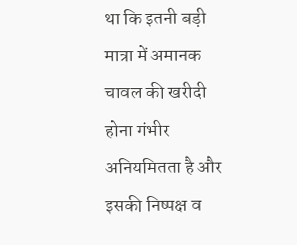था कि इतनी बड़ी मात्रा में अमानक चावल की खरीदी होना गंभीर अनियमितता है और इसकी निष्पक्ष व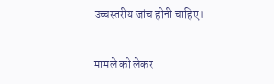उच्चस्तरीय जांच होनी चाहिए।

मामले को लेकर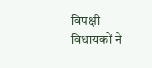विपक्षी विधायकों ने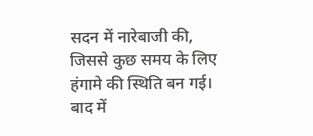सदन में नारेबाजी की, जिससे कुछ समय के लिए हंगामे की स्थिति बन गई। बाद में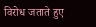विरोध जताते हुए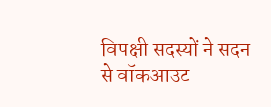विपक्षी सदस्यों ने सदन से वॉकआउट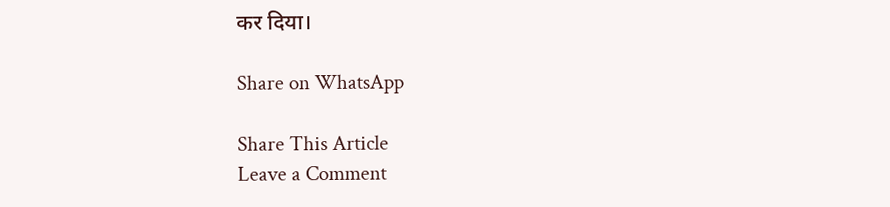कर दिया।

Share on WhatsApp

Share This Article
Leave a Comment